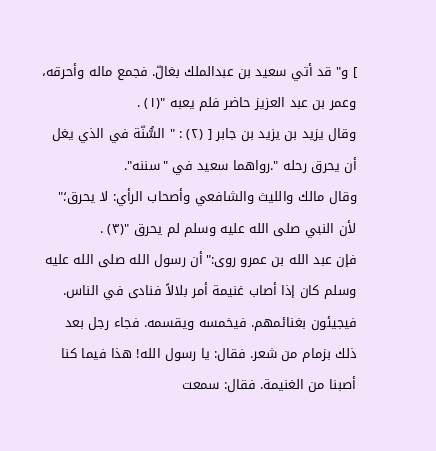] و" قد أتي سعيد بن عبدالملك بغالّ. فجمع ماله وأحرقه، وعمر بن عبد العزيز حاضر فلم يعبه "(١) .
وقال يزيد بن يزيد بن جابر [ (٢) : " السُّنّة في الذي يغل أن يحرق رحله ".رواهما سعيد في "سننه".
وقال مالك والليث والشافعي وأصحاب الرأي: لا يحرق؛" لأن النبي صلى الله عليه وسلم لم يحرق "(٣) .
فإن عبد الله بن عمرو روى:"أن رسول الله صلى الله عليه وسلم كان إذا أصاب غنيمة أمر بلالاً فنادى في الناس. فيجيئون بغنائمهم. فيخمسه ويقسمه. فجاء رجل بعد ذلك بزمام من شعر. فقال: يا رسول الله! هذا فيما كنا أصبنا من الغنيمة. فقال: سمعت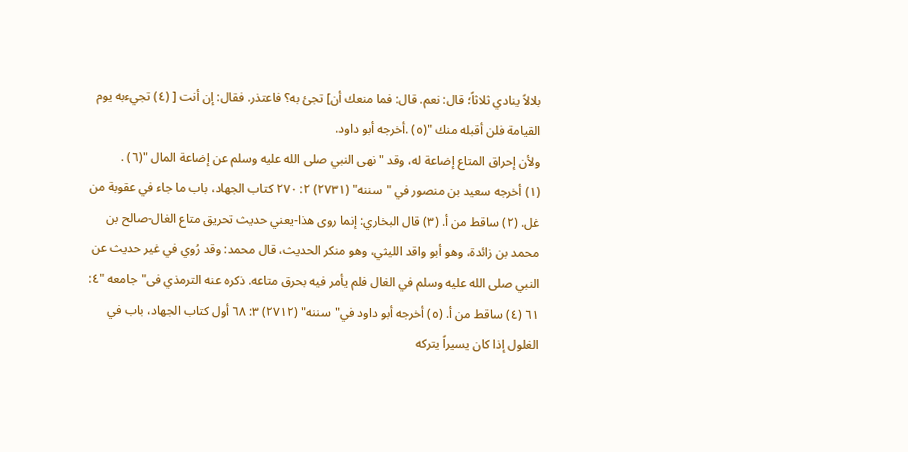بلالاً ينادي ثلاثاً؛ قال: نعم. قال: فما منعك أن] تجئ به؟ فاعتذر. فقال: إن أنت [ (٤) تجيءبه يوم القيامة فلن أقبله منك "(٥) .أخرجه أبو داود.
ولأن إحراق المتاع إضاعة له، وقد "نهى النبي صلى الله عليه وسلم عن إضاعة المال "(٦) .
(١) أخرجه سعيد بن منصور في "سننه" (٢٧٣١) ٢: ٢٧٠ كتاب الجهاد، باب ما جاء في عقوبة من غل. (٢) ساقط من أ. (٣) قال البخاري: إنما روى هذا-يعني حديث تحريق متاع الغال-صالح بن محمد بن زائدة، وهو أبو واقد الليثي، وهو منكر الحديث، قال محمد: وقد رُوي في غير حديث عن النبي صلى الله عليه وسلم في الغال فلم يأمر فيه بحرق متاعه. ذكره عنه الترمذي فى"جامعه "٤: ٦١ (٤) ساقط من أ. (٥) أخرجه أبو داود في"سننه" (٢٧١٢) ٣: ٦٨ أول كتاب الجهاد، باب في الغلول إذا كان يسيراً يتركه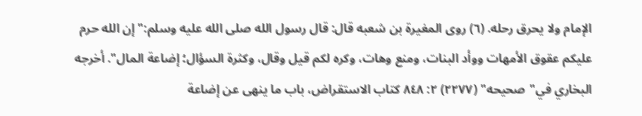الإمام ولا يحرق رحله. (٦) روى المغيرة بن شعبه قال: قال رسول الله صلى الله عليه وسلم:"إن الله حرم عليكم عقوق الأمهات ووأد البنات، ومنع وهات، وكره لكم قيل وقال، وكثرة السؤال؛ إضاعة المال". أخرجه البخاري في"صحيحه" (٢٢٧٧) ٢: ٨٤٨ كتاب الاستقراض، باب ما ينهى عن إضاعة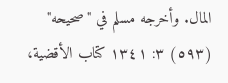المال. وأخرجه مسلم في "صحيحه" (٥٩٣) ٣: ١٣٤١ كتاب الأقضية،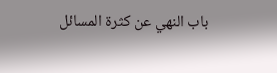باب النهي عن كثرة المسائل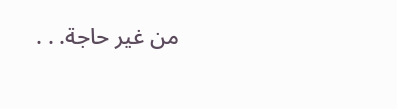من غير حاجة. . .